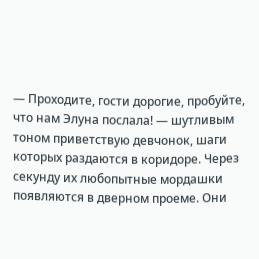— Проходите, гости дорогие, пробуйте, что нам Элуна послала! — шутливым тоном приветствую девчонок, шаги которых раздаются в коридоре. Через секунду их любопытные мордашки появляются в дверном проеме. Они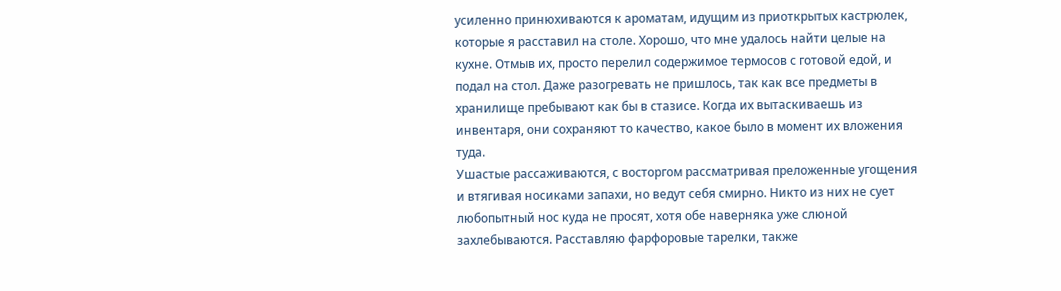усиленно принюхиваются к ароматам, идущим из приоткрытых кастрюлек, которые я расставил на столе. Хорошо, что мне удалось найти целые на кухне. Отмыв их, просто перелил содержимое термосов с готовой едой, и подал на стол. Даже разогревать не пришлось, так как все предметы в хранилище пребывают как бы в стазисе. Когда их вытаскиваешь из инвентаря, они сохраняют то качество, какое было в момент их вложения туда.
Ушастые рассаживаются, с восторгом рассматривая преложенные угощения и втягивая носиками запахи, но ведут себя смирно. Никто из них не сует любопытный нос куда не просят, хотя обе наверняка уже слюной захлебываются. Расставляю фарфоровые тарелки, также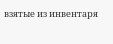взятые из инвентаря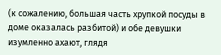(к сожалению, большая часть хрупкой посуды в доме оказалась разбитой) и обе девушки изумленно ахают, глядя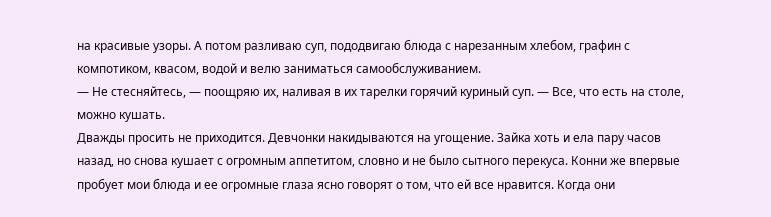на красивые узоры. А потом разливаю суп, пододвигаю блюда с нарезанным хлебом, графин с компотиком, квасом, водой и велю заниматься самообслуживанием.
— Не стесняйтесь, — поощряю их, наливая в их тарелки горячий куриный суп. — Все, что есть на столе, можно кушать.
Дважды просить не приходится. Девчонки накидываются на угощение. Зайка хоть и ела пару часов назад, но снова кушает с огромным аппетитом, словно и не было сытного перекуса. Конни же впервые пробует мои блюда и ее огромные глаза ясно говорят о том, что ей все нравится. Когда они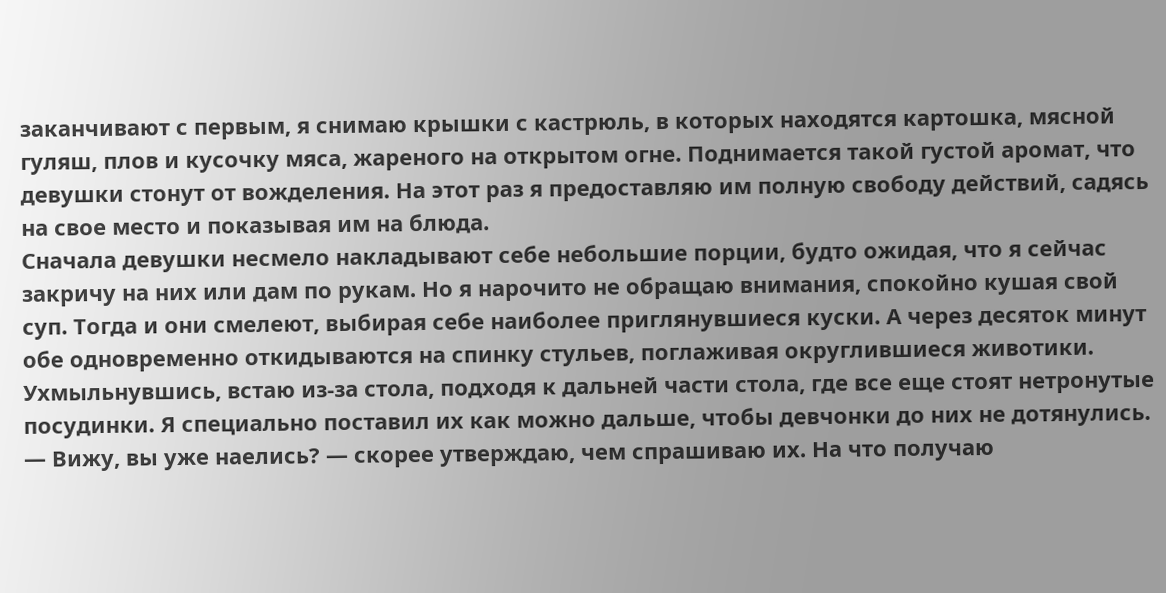заканчивают с первым, я снимаю крышки с кастрюль, в которых находятся картошка, мясной гуляш, плов и кусочку мяса, жареного на открытом огне. Поднимается такой густой аромат, что девушки стонут от вожделения. На этот раз я предоставляю им полную свободу действий, садясь на свое место и показывая им на блюда.
Сначала девушки несмело накладывают себе небольшие порции, будто ожидая, что я сейчас закричу на них или дам по рукам. Но я нарочито не обращаю внимания, спокойно кушая свой суп. Тогда и они смелеют, выбирая себе наиболее приглянувшиеся куски. А через десяток минут обе одновременно откидываются на спинку стульев, поглаживая округлившиеся животики. Ухмыльнувшись, встаю из-за стола, подходя к дальней части стола, где все еще стоят нетронутые посудинки. Я специально поставил их как можно дальше, чтобы девчонки до них не дотянулись.
— Вижу, вы уже наелись? — скорее утверждаю, чем спрашиваю их. На что получаю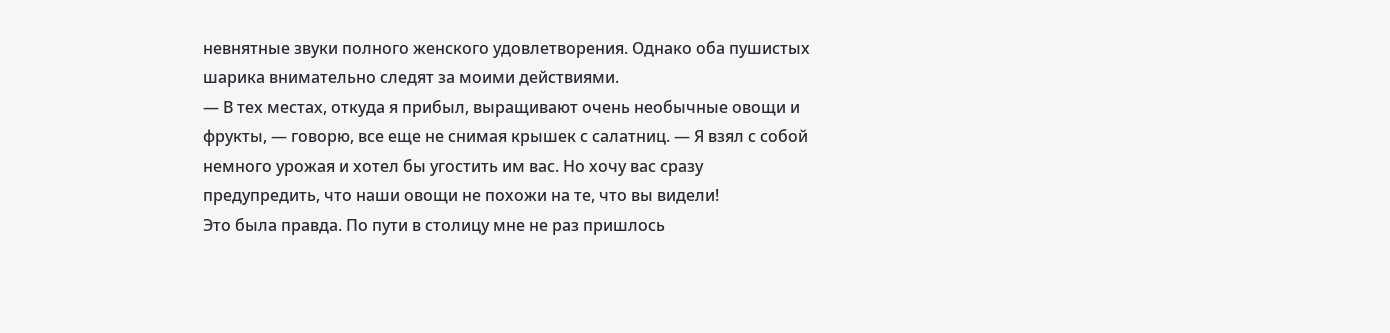невнятные звуки полного женского удовлетворения. Однако оба пушистых шарика внимательно следят за моими действиями.
— В тех местах, откуда я прибыл, выращивают очень необычные овощи и фрукты, — говорю, все еще не снимая крышек с салатниц. — Я взял с собой немного урожая и хотел бы угостить им вас. Но хочу вас сразу предупредить, что наши овощи не похожи на те, что вы видели!
Это была правда. По пути в столицу мне не раз пришлось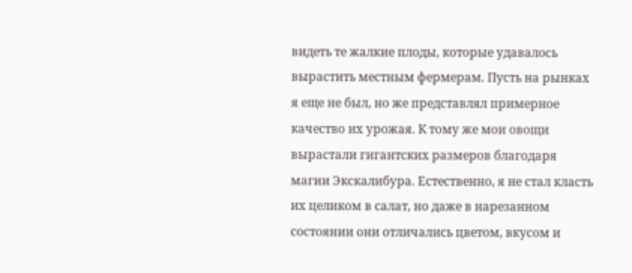видеть те жалкие плоды, которые удавалось вырастить местным фермерам. Пусть на рынках я еще не был, но же представлял примерное качество их урожая. К тому же мои овощи вырастали гигантских размеров благодаря магии Экскалибура. Естественно, я не стал класть их целиком в салат, но даже в нарезанном состоянии они отличались цветом, вкусом и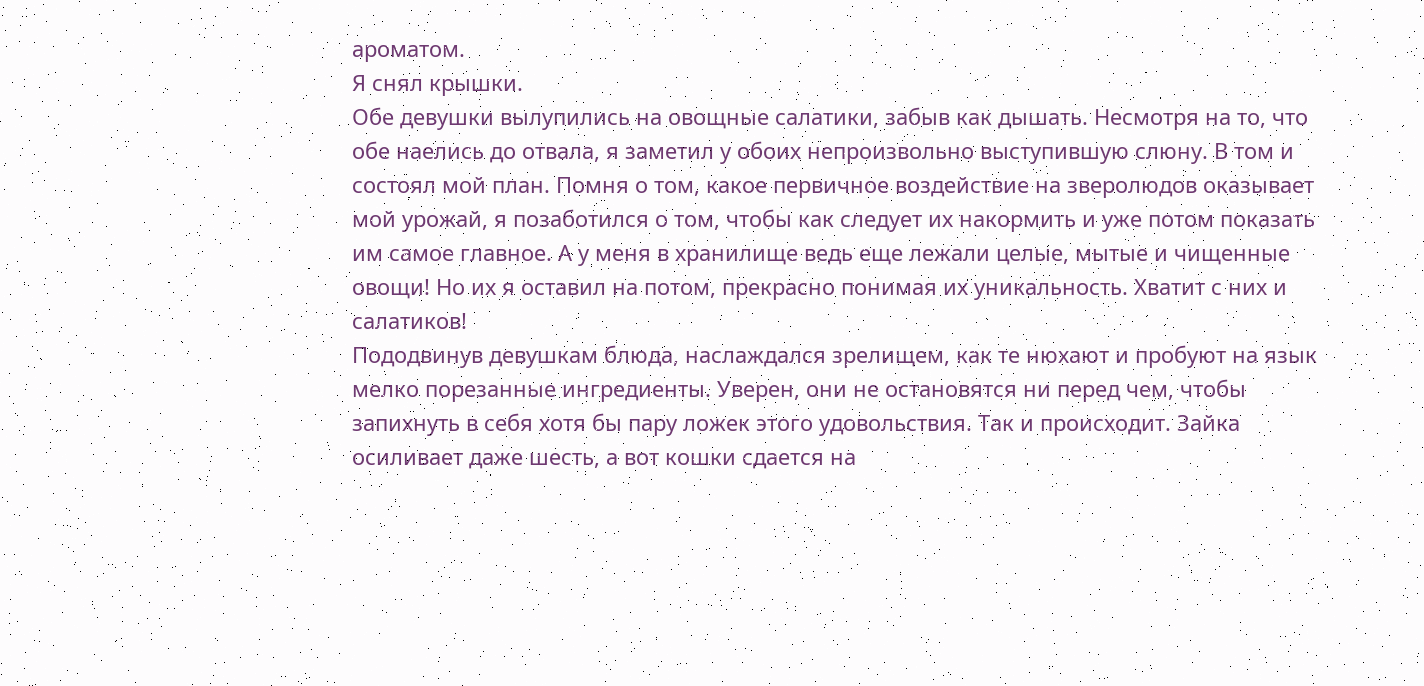ароматом.
Я снял крышки.
Обе девушки вылупились на овощные салатики, забыв как дышать. Несмотря на то, что обе наелись до отвала, я заметил у обоих непроизвольно выступившую слюну. В том и состоял мой план. Помня о том, какое первичное воздействие на зверолюдов оказывает мой урожай, я позаботился о том, чтобы как следует их накормить и уже потом показать им самое главное. А у меня в хранилище ведь еще лежали целые, мытые и чищенные овощи! Но их я оставил на потом, прекрасно понимая их уникальность. Хватит с них и салатиков!
Пододвинув девушкам блюда, наслаждался зрелищем, как те нюхают и пробуют на язык мелко порезанные ингредиенты. Уверен, они не остановятся ни перед чем, чтобы запихнуть в себя хотя бы пару ложек этого удовольствия. Так и происходит. Зайка осиливает даже шесть, а вот кошки сдается на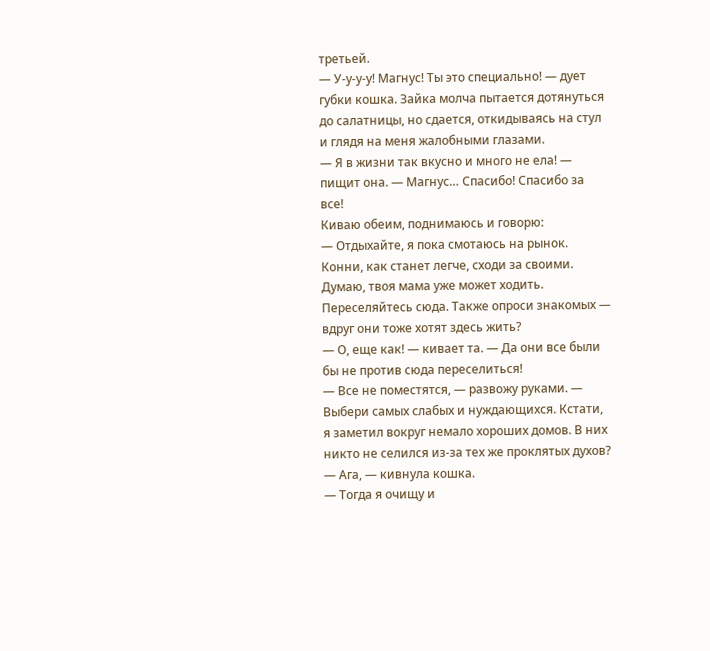третьей.
— У-у-у-у! Магнус! Ты это специально! — дует губки кошка. Зайка молча пытается дотянуться до салатницы, но сдается, откидываясь на стул и глядя на меня жалобными глазами.
— Я в жизни так вкусно и много не ела! — пищит она. — Магнус… Спасибо! Спасибо за все!
Киваю обеим, поднимаюсь и говорю:
— Отдыхайте, я пока смотаюсь на рынок. Конни, как станет легче, сходи за своими. Думаю, твоя мама уже может ходить. Переселяйтесь сюда. Также опроси знакомых — вдруг они тоже хотят здесь жить?
— О, еще как! — кивает та. — Да они все были бы не против сюда переселиться!
— Все не поместятся, — развожу руками. — Выбери самых слабых и нуждающихся. Кстати, я заметил вокруг немало хороших домов. В них никто не селился из-за тех же проклятых духов?
— Ага, — кивнула кошка.
— Тогда я очищу и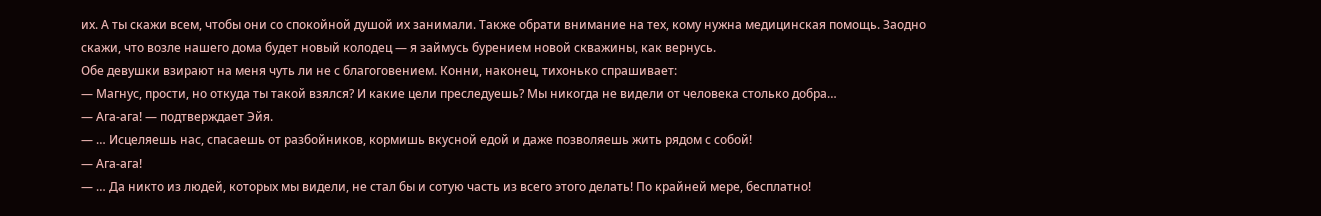их. А ты скажи всем, чтобы они со спокойной душой их занимали. Также обрати внимание на тех, кому нужна медицинская помощь. Заодно скажи, что возле нашего дома будет новый колодец — я займусь бурением новой скважины, как вернусь.
Обе девушки взирают на меня чуть ли не с благоговением. Конни, наконец, тихонько спрашивает:
— Магнус, прости, но откуда ты такой взялся? И какие цели преследуешь? Мы никогда не видели от человека столько добра…
— Ага-ага! — подтверждает Эйя.
— … Исцеляешь нас, спасаешь от разбойников, кормишь вкусной едой и даже позволяешь жить рядом с собой!
— Ага-ага!
— … Да никто из людей, которых мы видели, не стал бы и сотую часть из всего этого делать! По крайней мере, бесплатно!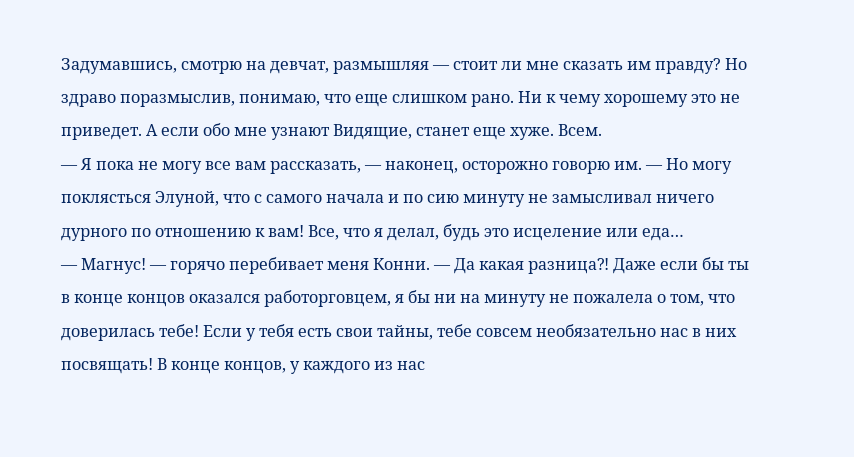Задумавшись, смотрю на девчат, размышляя — стоит ли мне сказать им правду? Но здраво поразмыслив, понимаю, что еще слишком рано. Ни к чему хорошему это не приведет. А если обо мне узнают Видящие, станет еще хуже. Всем.
— Я пока не могу все вам рассказать, — наконец, осторожно говорю им. — Но могу поклясться Элуной, что с самого начала и по сию минуту не замысливал ничего дурного по отношению к вам! Все, что я делал, будь это исцеление или еда…
— Магнус! — горячо перебивает меня Конни. — Да какая разница⁈ Даже если бы ты в конце концов оказался работорговцем, я бы ни на минуту не пожалела о том, что доверилась тебе! Если у тебя есть свои тайны, тебе совсем необязательно нас в них посвящать! В конце концов, у каждого из нас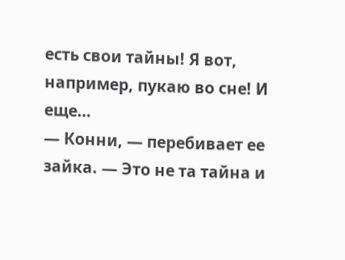есть свои тайны! Я вот, например, пукаю во сне! И еще…
— Конни, — перебивает ее зайка. — Это не та тайна и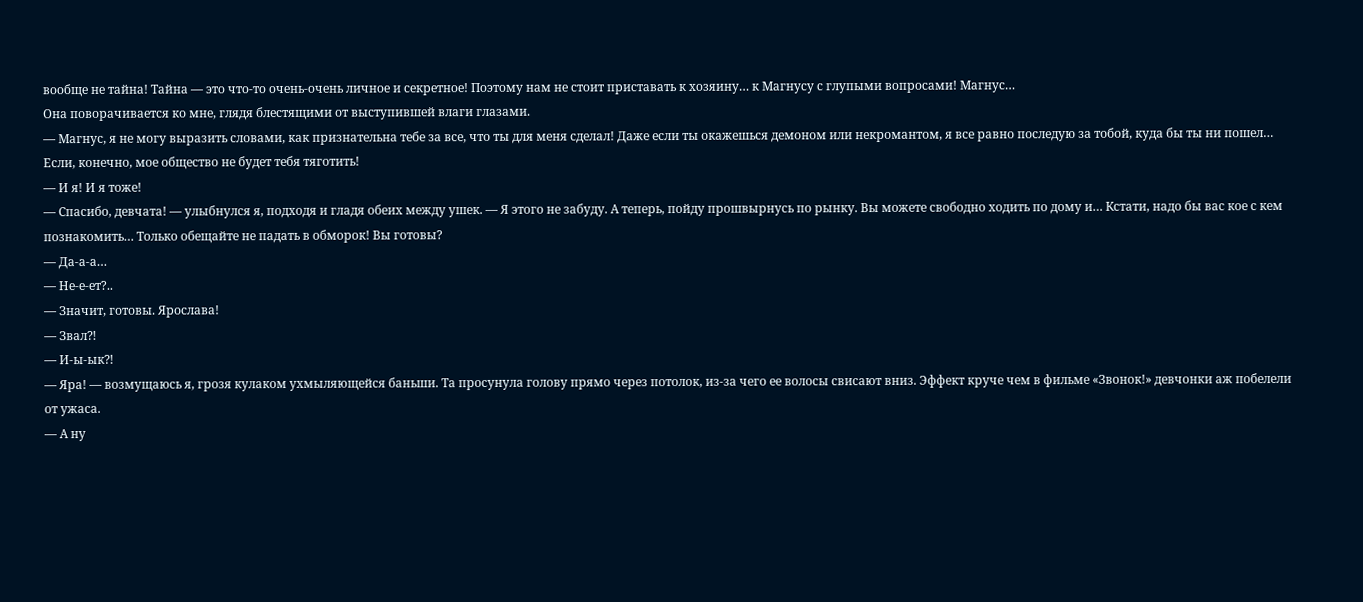вообще не тайна! Тайна — это что-то очень-очень личное и секретное! Поэтому нам не стоит приставать к хозяину… к Магнусу с глупыми вопросами! Магнус…
Она поворачивается ко мне, глядя блестящими от выступившей влаги глазами.
— Магнус, я не могу выразить словами, как признательна тебе за все, что ты для меня сделал! Даже если ты окажешься демоном или некромантом, я все равно последую за тобой, куда бы ты ни пошел… Если, конечно, мое общество не будет тебя тяготить!
— И я! И я тоже!
— Спасибо, девчата! — улыбнулся я, подходя и гладя обеих между ушек. — Я этого не забуду. А теперь, пойду прошвырнусь по рынку. Вы можете свободно ходить по дому и… Кстати, надо бы вас кое с кем познакомить… Только обещайте не падать в обморок! Вы готовы?
— Да-а-а…
— Не-е-ет?..
— Значит, готовы. Ярослава!
— Звал⁈
— И-ы-ык⁈
— Яра! — возмущаюсь я, грозя кулаком ухмыляющейся баньши. Та просунула голову прямо через потолок, из-за чего ее волосы свисают вниз. Эффект круче чем в фильме «Звонок!» девчонки аж побелели от ужаса.
— А ну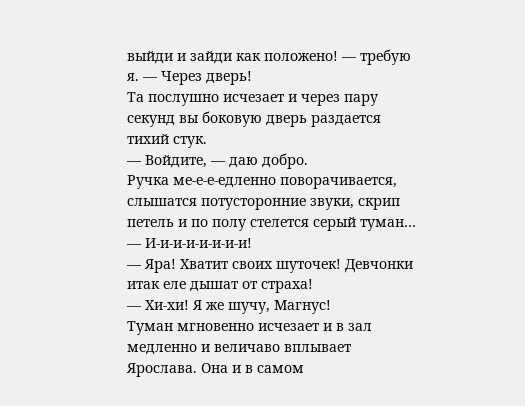выйди и зайди как положено! — требую я. — Через дверь!
Та послушно исчезает и через пару секунд вы боковую дверь раздается тихий стук.
— Войдите, — даю добро.
Ручка ме-е-е-едленно поворачивается, слышатся потусторонние звуки, скрип петель и по полу стелется серый туман…
— И-и-и-и-и-и-и-и!
— Яра! Хватит своих шуточек! Девчонки итак еле дышат от страха!
— Хи-хи! Я же шучу, Магнус!
Туман мгновенно исчезает и в зал медленно и величаво вплывает Ярослава. Она и в самом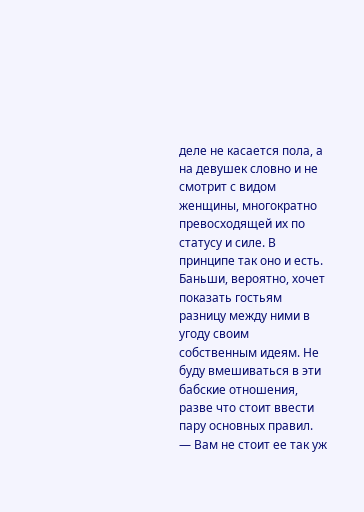деле не касается пола, а на девушек словно и не смотрит с видом женщины, многократно превосходящей их по статусу и силе. В принципе так оно и есть. Баньши, вероятно, хочет показать гостьям разницу между ними в угоду своим собственным идеям. Не буду вмешиваться в эти бабские отношения, разве что стоит ввести пару основных правил.
— Вам не стоит ее так уж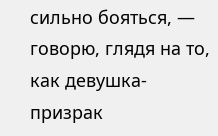сильно бояться, — говорю, глядя на то, как девушка-призрак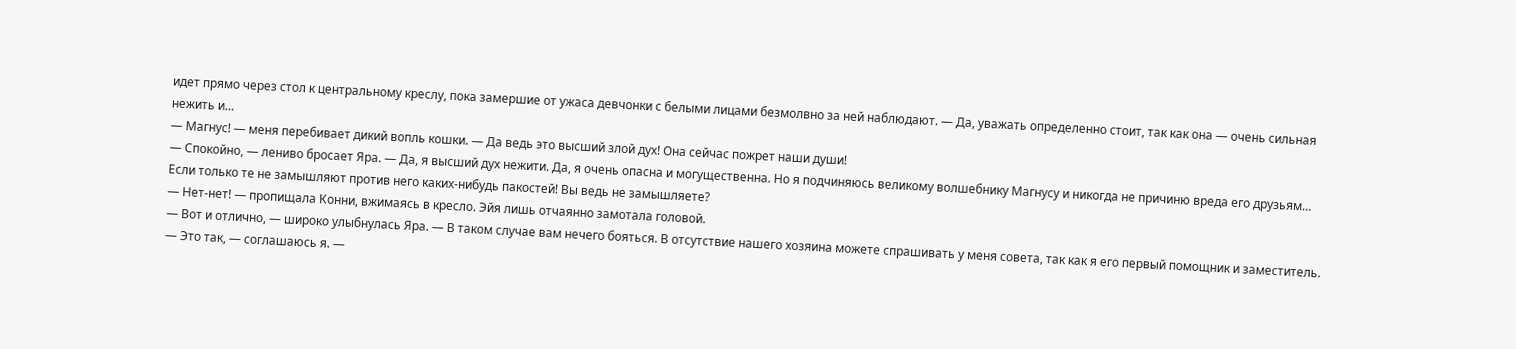идет прямо через стол к центральному креслу, пока замершие от ужаса девчонки с белыми лицами безмолвно за ней наблюдают. — Да, уважать определенно стоит, так как она — очень сильная нежить и…
— Магнус! — меня перебивает дикий вопль кошки. — Да ведь это высший злой дух! Она сейчас пожрет наши души!
— Спокойно, — лениво бросает Яра. — Да, я высший дух нежити. Да, я очень опасна и могущественна. Но я подчиняюсь великому волшебнику Магнусу и никогда не причиню вреда его друзьям… Если только те не замышляют против него каких-нибудь пакостей! Вы ведь не замышляете?
— Нет-нет! — пропищала Конни, вжимаясь в кресло. Эйя лишь отчаянно замотала головой.
— Вот и отлично, — широко улыбнулась Яра. — В таком случае вам нечего бояться. В отсутствие нашего хозяина можете спрашивать у меня совета, так как я его первый помощник и заместитель.
— Это так, — соглашаюсь я. —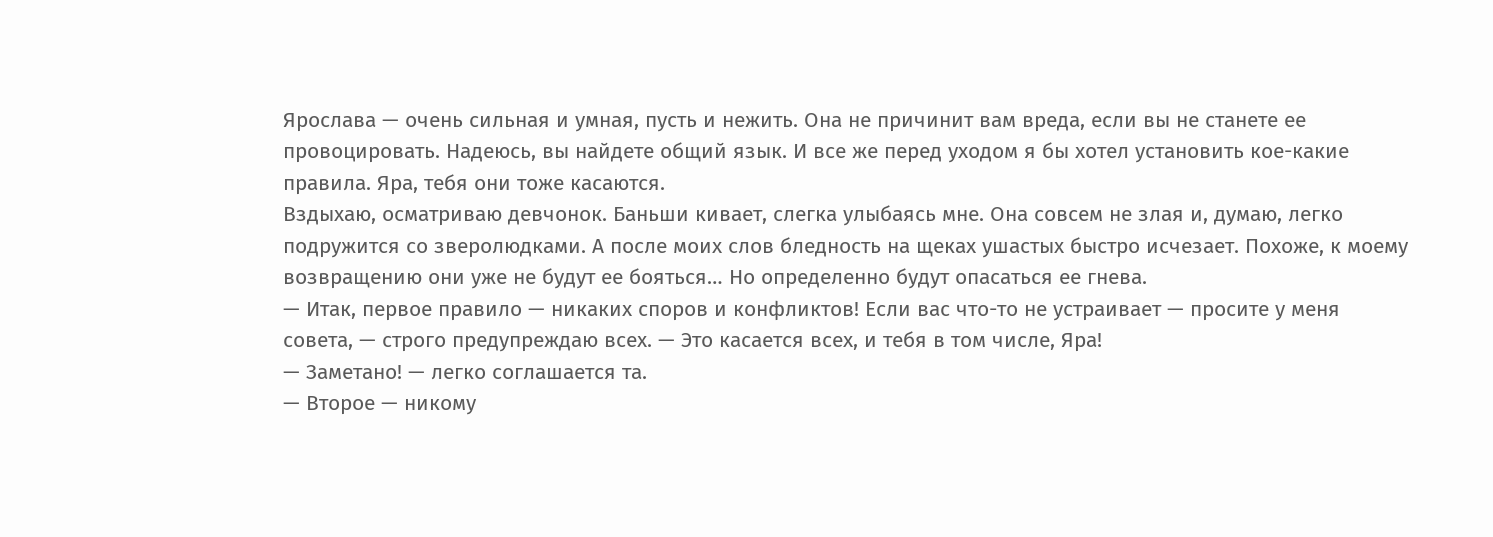Ярослава — очень сильная и умная, пусть и нежить. Она не причинит вам вреда, если вы не станете ее провоцировать. Надеюсь, вы найдете общий язык. И все же перед уходом я бы хотел установить кое-какие правила. Яра, тебя они тоже касаются.
Вздыхаю, осматриваю девчонок. Баньши кивает, слегка улыбаясь мне. Она совсем не злая и, думаю, легко подружится со зверолюдками. А после моих слов бледность на щеках ушастых быстро исчезает. Похоже, к моему возвращению они уже не будут ее бояться… Но определенно будут опасаться ее гнева.
— Итак, первое правило — никаких споров и конфликтов! Если вас что-то не устраивает — просите у меня совета, — строго предупреждаю всех. — Это касается всех, и тебя в том числе, Яра!
— Заметано! — легко соглашается та.
— Второе — никому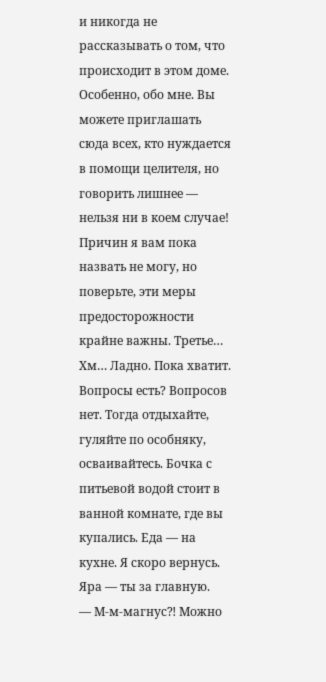и никогда не рассказывать о том, что происходит в этом доме. Особенно, обо мне. Вы можете приглашать сюда всех, кто нуждается в помощи целителя, но говорить лишнее — нельзя ни в коем случае! Причин я вам пока назвать не могу, но поверьте, эти меры предосторожности крайне важны. Третье… Хм… Ладно. Пока хватит. Вопросы есть? Вопросов нет. Тогда отдыхайте, гуляйте по особняку, осваивайтесь. Бочка с питьевой водой стоит в ванной комнате, где вы купались. Еда — на кухне. Я скоро вернусь. Яра — ты за главную.
— М-м-магнус⁈ Можно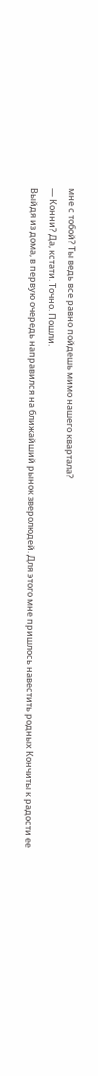мне с тобой? Ты ведь все равно пойдешь мимо нашего квартала?
— Конни? Да, кстати. Точно. Пошли.
Выйдя из дома, в первую очередь направился на ближайший рынок зверолюдей. Для этого мне пришлось навестить родных Кончиты к радости ее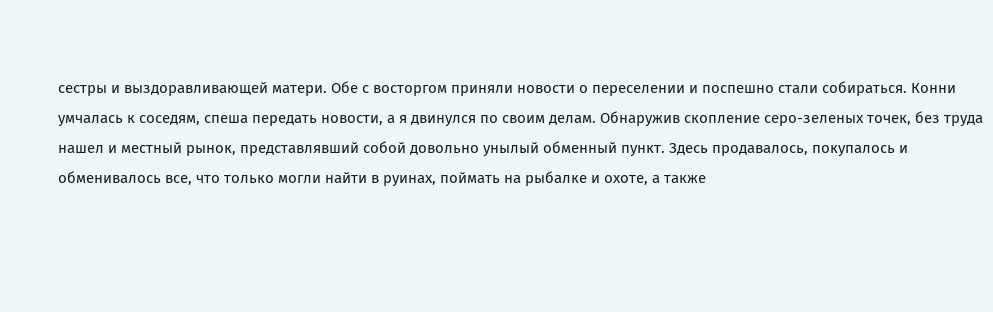сестры и выздоравливающей матери. Обе с восторгом приняли новости о переселении и поспешно стали собираться. Конни умчалась к соседям, спеша передать новости, а я двинулся по своим делам. Обнаружив скопление серо-зеленых точек, без труда нашел и местный рынок, представлявший собой довольно унылый обменный пункт. Здесь продавалось, покупалось и обменивалось все, что только могли найти в руинах, поймать на рыбалке и охоте, а также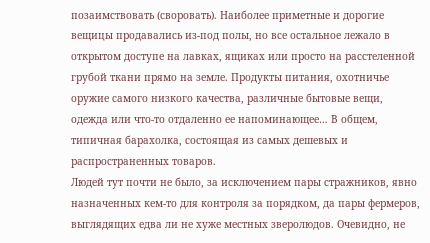позаимствовать (своровать). Наиболее приметные и дорогие вещицы продавались из-под полы, но все остальное лежало в открытом доступе на лавках, ящиках или просто на расстеленной грубой ткани прямо на земле. Продукты питания, охотничье оружие самого низкого качества, различные бытовые вещи, одежда или что-то отдаленно ее напоминающее… В общем, типичная барахолка, состоящая из самых дешевых и распространенных товаров.
Людей тут почти не было, за исключением пары стражников, явно назначенных кем-то для контроля за порядком, да пары фермеров, выглядящих едва ли не хуже местных зверолюдов. Очевидно, не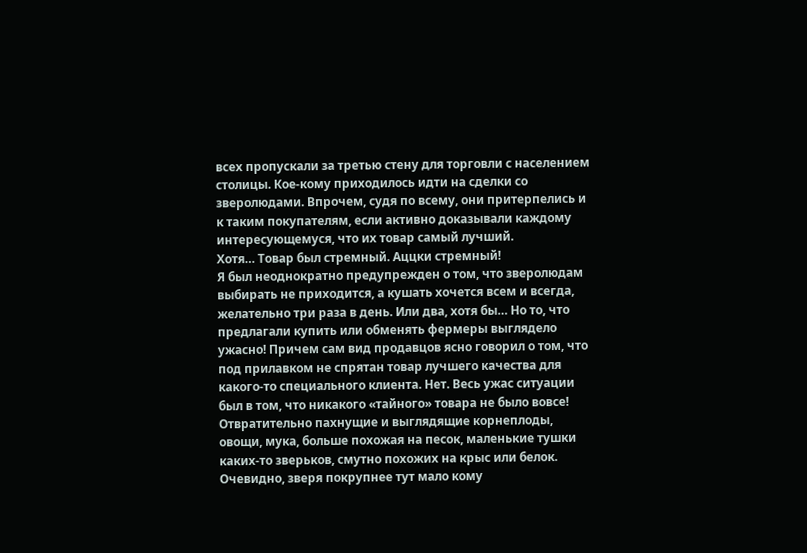всех пропускали за третью стену для торговли с населением столицы. Кое-кому приходилось идти на сделки со зверолюдами. Впрочем, судя по всему, они притерпелись и к таким покупателям, если активно доказывали каждому интересующемуся, что их товар самый лучший.
Хотя… Товар был стремный. Аццки стремный!
Я был неоднократно предупрежден о том, что зверолюдам выбирать не приходится, а кушать хочется всем и всегда, желательно три раза в день. Или два, хотя бы… Но то, что предлагали купить или обменять фермеры выглядело ужасно! Причем сам вид продавцов ясно говорил о том, что под прилавком не спрятан товар лучшего качества для какого-то специального клиента. Нет. Весь ужас ситуации был в том, что никакого «тайного» товара не было вовсе!
Отвратительно пахнущие и выглядящие корнеплоды, овощи, мука, больше похожая на песок, маленькие тушки каких-то зверьков, смутно похожих на крыс или белок. Очевидно, зверя покрупнее тут мало кому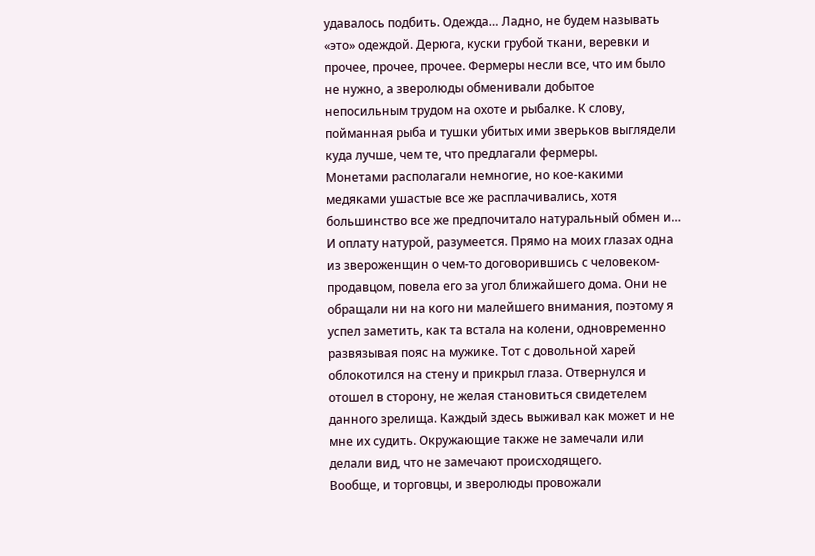удавалось подбить. Одежда… Ладно, не будем называть «это» одеждой. Дерюга, куски грубой ткани, веревки и прочее, прочее, прочее. Фермеры несли все, что им было не нужно, а зверолюды обменивали добытое непосильным трудом на охоте и рыбалке. К слову, пойманная рыба и тушки убитых ими зверьков выглядели куда лучше, чем те, что предлагали фермеры.
Монетами располагали немногие, но кое-какими медяками ушастые все же расплачивались, хотя большинство все же предпочитало натуральный обмен и… И оплату натурой, разумеется. Прямо на моих глазах одна из звероженщин о чем-то договорившись с человеком-продавцом, повела его за угол ближайшего дома. Они не обращали ни на кого ни малейшего внимания, поэтому я успел заметить, как та встала на колени, одновременно развязывая пояс на мужике. Тот с довольной харей облокотился на стену и прикрыл глаза. Отвернулся и отошел в сторону, не желая становиться свидетелем данного зрелища. Каждый здесь выживал как может и не мне их судить. Окружающие также не замечали или делали вид, что не замечают происходящего.
Вообще, и торговцы, и зверолюды провожали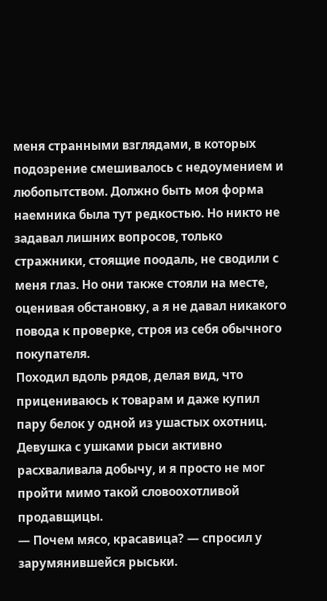меня странными взглядами, в которых подозрение смешивалось с недоумением и любопытством. Должно быть моя форма наемника была тут редкостью. Но никто не задавал лишних вопросов, только стражники, стоящие поодаль, не сводили с меня глаз. Но они также стояли на месте, оценивая обстановку, а я не давал никакого повода к проверке, строя из себя обычного покупателя.
Походил вдоль рядов, делая вид, что прицениваюсь к товарам и даже купил пару белок у одной из ушастых охотниц. Девушка с ушками рыси активно расхваливала добычу, и я просто не мог пройти мимо такой словоохотливой продавщицы.
— Почем мясо, красавица? — спросил у зарумянившейся рыськи.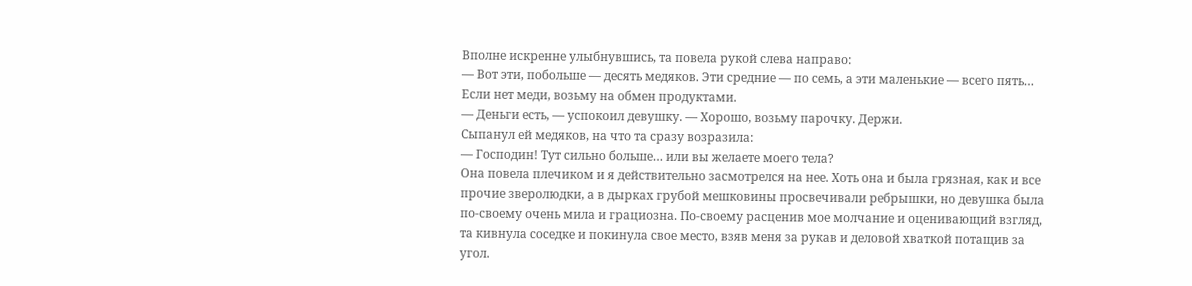Вполне искренне улыбнувшись, та повела рукой слева направо:
— Вот эти, побольше — десять медяков. Эти средние — по семь, а эти маленькие — всего пять… Если нет меди, возьму на обмен продуктами.
— Деньги есть, — успокоил девушку. — Хорошо, возьму парочку. Держи.
Сыпанул ей медяков, на что та сразу возразила:
— Господин! Тут сильно больше… или вы желаете моего тела?
Она повела плечиком и я действительно засмотрелся на нее. Хоть она и была грязная, как и все прочие зверолюдки, а в дырках грубой мешковины просвечивали ребрышки, но девушка была по-своему очень мила и грациозна. По-своему расценив мое молчание и оценивающий взгляд, та кивнула соседке и покинула свое место, взяв меня за рукав и деловой хваткой потащив за угол.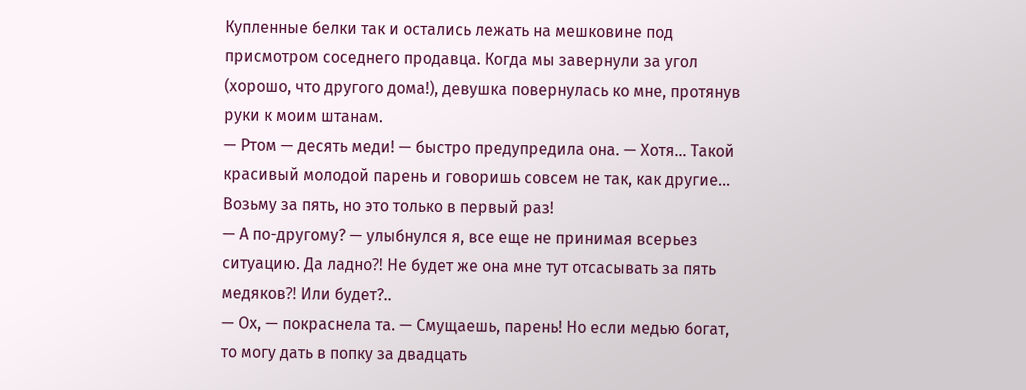Купленные белки так и остались лежать на мешковине под присмотром соседнего продавца. Когда мы завернули за угол (хорошо, что другого дома!), девушка повернулась ко мне, протянув руки к моим штанам.
— Ртом — десять меди! — быстро предупредила она. — Хотя… Такой красивый молодой парень и говоришь совсем не так, как другие… Возьму за пять, но это только в первый раз!
— А по-другому? — улыбнулся я, все еще не принимая всерьез ситуацию. Да ладно⁈ Не будет же она мне тут отсасывать за пять медяков⁈ Или будет?..
— Ох, — покраснела та. — Смущаешь, парень! Но если медью богат, то могу дать в попку за двадцать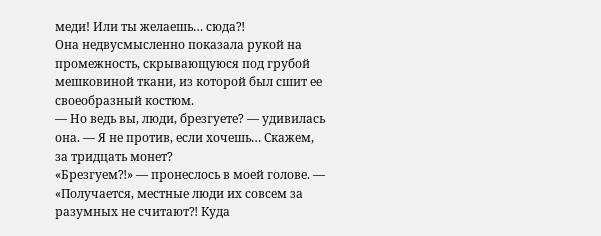меди! Или ты желаешь… сюда⁈
Она недвусмысленно показала рукой на промежность, скрывающуюся под грубой мешковиной ткани, из которой был сшит ее своеобразный костюм.
— Но ведь вы, люди, брезгуете? — удивилась она. — Я не против, если хочешь… Скажем, за тридцать монет?
«Брезгуем⁈» — пронеслось в моей голове. — «Получается, местные люди их совсем за разумных не считают⁈ Куда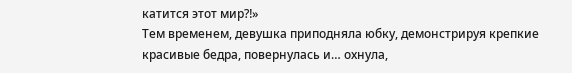катится этот мир⁈»
Тем временем, девушка приподняла юбку, демонстрируя крепкие красивые бедра, повернулась и… охнула,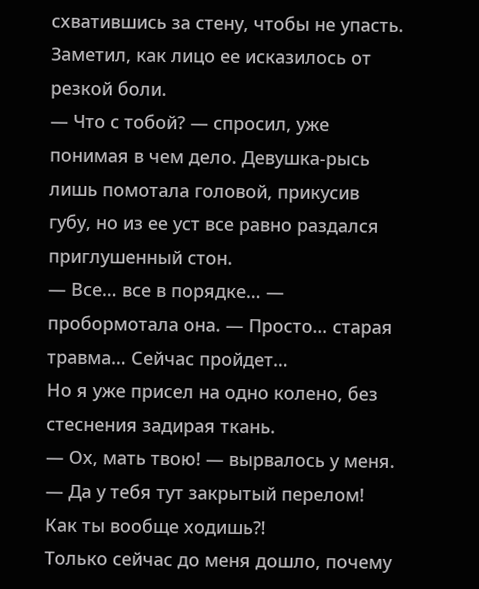схватившись за стену, чтобы не упасть. Заметил, как лицо ее исказилось от резкой боли.
— Что с тобой? — спросил, уже понимая в чем дело. Девушка-рысь лишь помотала головой, прикусив губу, но из ее уст все равно раздался приглушенный стон.
— Все… все в порядке… — пробормотала она. — Просто… старая травма… Сейчас пройдет…
Но я уже присел на одно колено, без стеснения задирая ткань.
— Ох, мать твою! — вырвалось у меня. — Да у тебя тут закрытый перелом! Как ты вообще ходишь⁈
Только сейчас до меня дошло, почему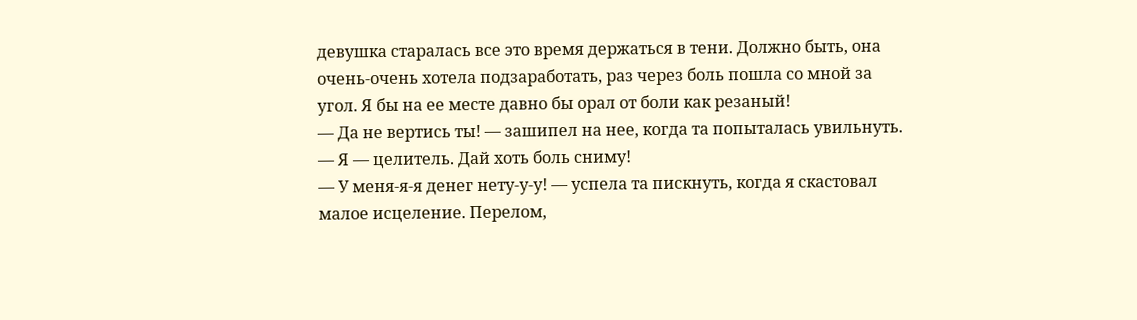девушка старалась все это время держаться в тени. Должно быть, она очень-очень хотела подзаработать, раз через боль пошла со мной за угол. Я бы на ее месте давно бы орал от боли как резаный!
— Да не вертись ты! — зашипел на нее, когда та попыталась увильнуть. — Я — целитель. Дай хоть боль сниму!
— У меня-я-я денег нету-у-у! — успела та пискнуть, когда я скастовал малое исцеление. Перелом,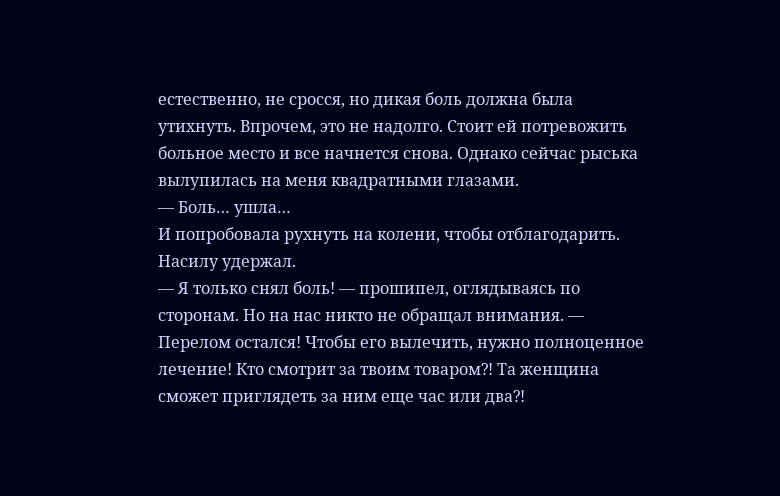естественно, не сросся, но дикая боль должна была утихнуть. Впрочем, это не надолго. Стоит ей потревожить больное место и все начнется снова. Однако сейчас рыська вылупилась на меня квадратными глазами.
— Боль… ушла…
И попробовала рухнуть на колени, чтобы отблагодарить. Насилу удержал.
— Я только снял боль! — прошипел, оглядываясь по сторонам. Но на нас никто не обращал внимания. — Перелом остался! Чтобы его вылечить, нужно полноценное лечение! Кто смотрит за твоим товаром⁈ Та женщина сможет приглядеть за ним еще час или два⁈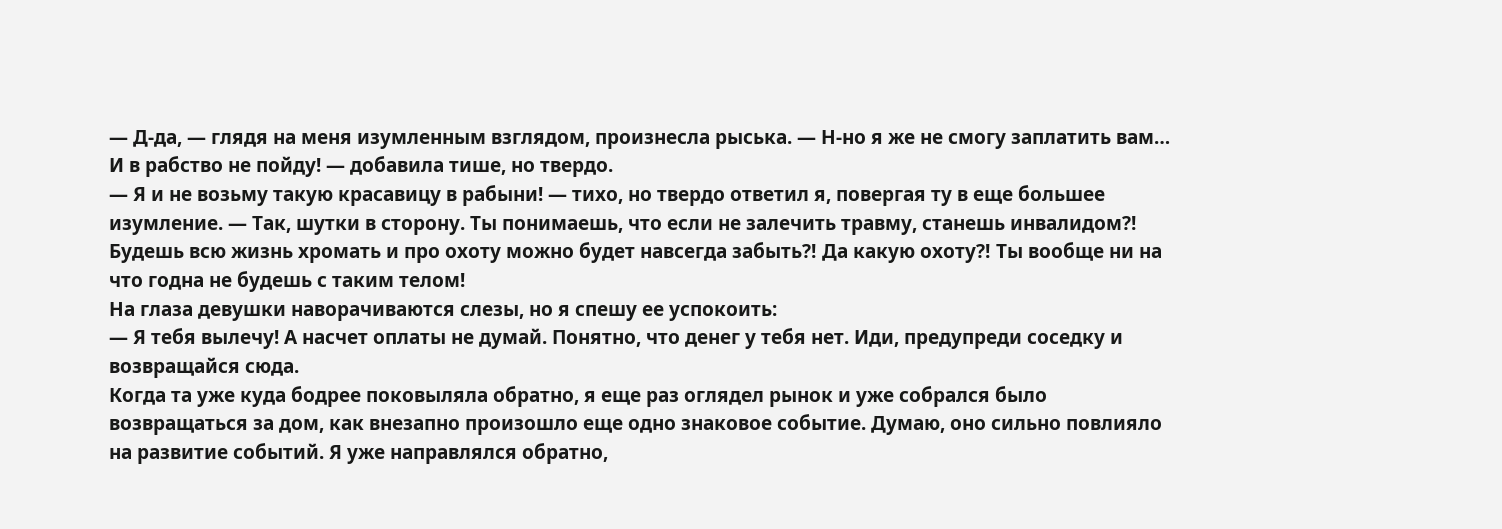— Д-да, — глядя на меня изумленным взглядом, произнесла рыська. — Н-но я же не смогу заплатить вам… И в рабство не пойду! — добавила тише, но твердо.
— Я и не возьму такую красавицу в рабыни! — тихо, но твердо ответил я, повергая ту в еще большее изумление. — Так, шутки в сторону. Ты понимаешь, что если не залечить травму, станешь инвалидом⁈ Будешь всю жизнь хромать и про охоту можно будет навсегда забыть⁈ Да какую охоту⁈ Ты вообще ни на что годна не будешь с таким телом!
На глаза девушки наворачиваются слезы, но я спешу ее успокоить:
— Я тебя вылечу! А насчет оплаты не думай. Понятно, что денег у тебя нет. Иди, предупреди соседку и возвращайся сюда.
Когда та уже куда бодрее поковыляла обратно, я еще раз оглядел рынок и уже собрался было возвращаться за дом, как внезапно произошло еще одно знаковое событие. Думаю, оно сильно повлияло на развитие событий. Я уже направлялся обратно,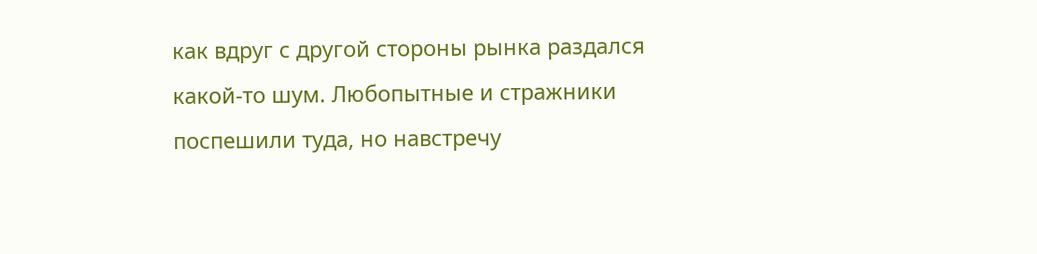как вдруг с другой стороны рынка раздался какой-то шум. Любопытные и стражники поспешили туда, но навстречу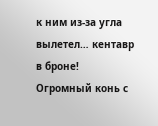к ним из-за угла вылетел… кентавр в броне! Огромный конь с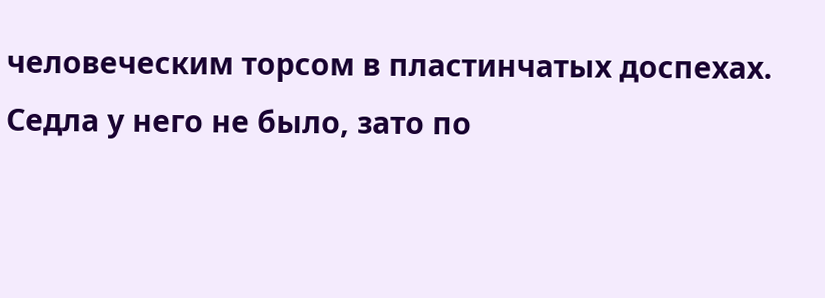человеческим торсом в пластинчатых доспехах. Седла у него не было, зато по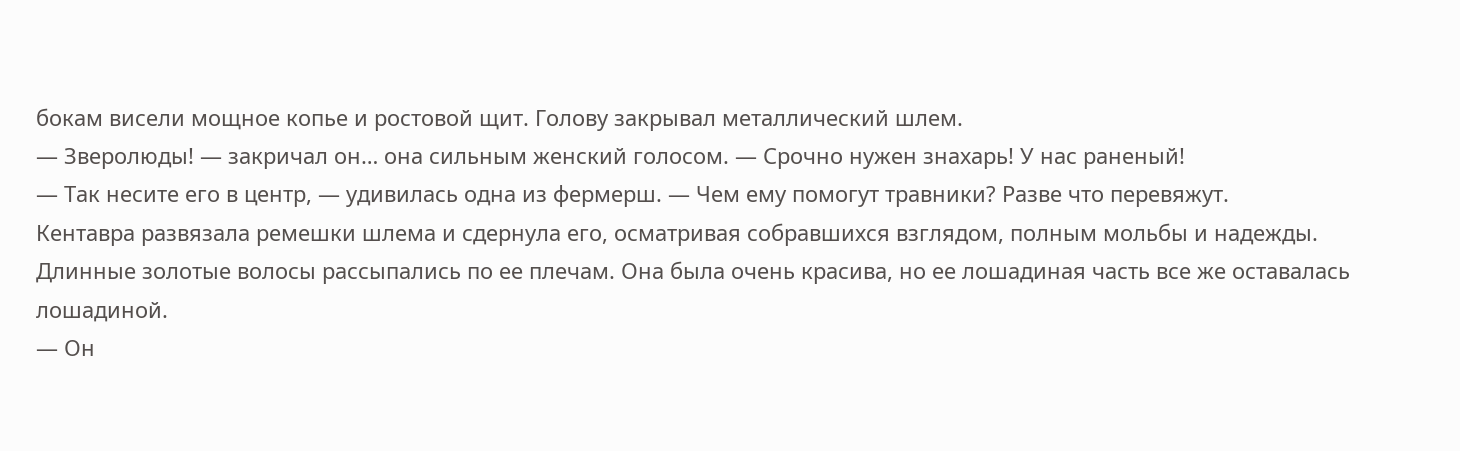бокам висели мощное копье и ростовой щит. Голову закрывал металлический шлем.
— Зверолюды! — закричал он… она сильным женский голосом. — Срочно нужен знахарь! У нас раненый!
— Так несите его в центр, — удивилась одна из фермерш. — Чем ему помогут травники? Разве что перевяжут.
Кентавра развязала ремешки шлема и сдернула его, осматривая собравшихся взглядом, полным мольбы и надежды. Длинные золотые волосы рассыпались по ее плечам. Она была очень красива, но ее лошадиная часть все же оставалась лошадиной.
— Он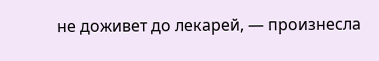не доживет до лекарей, — произнесла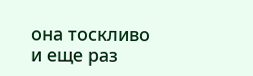она тоскливо и еще раз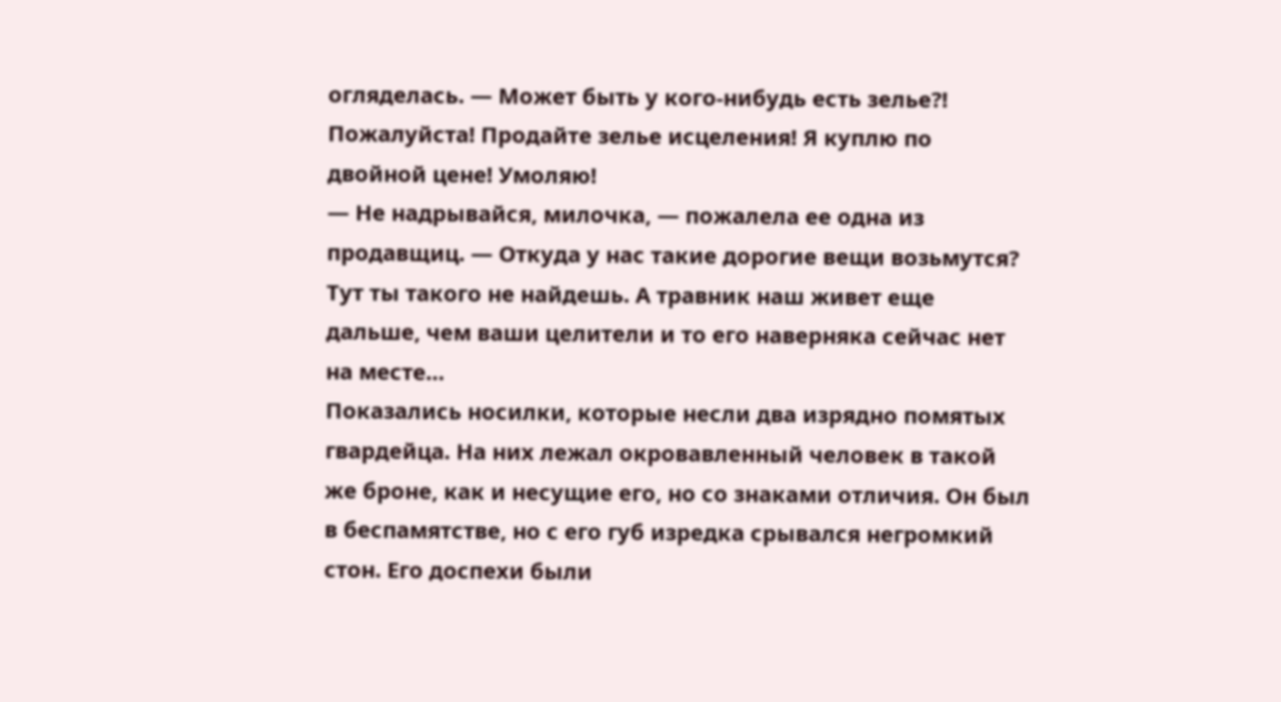огляделась. — Может быть у кого-нибудь есть зелье⁈ Пожалуйста! Продайте зелье исцеления! Я куплю по двойной цене! Умоляю!
— Не надрывайся, милочка, — пожалела ее одна из продавщиц. — Откуда у нас такие дорогие вещи возьмутся? Тут ты такого не найдешь. А травник наш живет еще дальше, чем ваши целители и то его наверняка сейчас нет на месте…
Показались носилки, которые несли два изрядно помятых гвардейца. На них лежал окровавленный человек в такой же броне, как и несущие его, но со знаками отличия. Он был в беспамятстве, но с его губ изредка срывался негромкий стон. Его доспехи были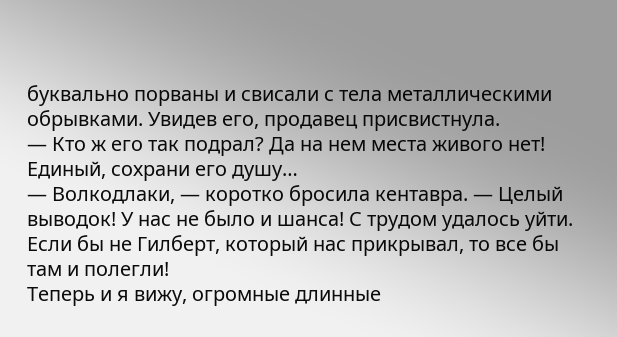буквально порваны и свисали с тела металлическими обрывками. Увидев его, продавец присвистнула.
— Кто ж его так подрал? Да на нем места живого нет! Единый, сохрани его душу…
— Волкодлаки, — коротко бросила кентавра. — Целый выводок! У нас не было и шанса! С трудом удалось уйти. Если бы не Гилберт, который нас прикрывал, то все бы там и полегли!
Теперь и я вижу, огромные длинные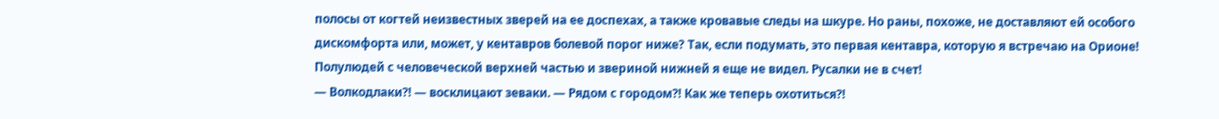полосы от когтей неизвестных зверей на ее доспехах, а также кровавые следы на шкуре. Но раны, похоже, не доставляют ей особого дискомфорта или, может, у кентавров болевой порог ниже? Так, если подумать, это первая кентавра, которую я встречаю на Орионе! Полулюдей с человеческой верхней частью и звериной нижней я еще не видел. Русалки не в счет!
— Волкодлаки⁈ — восклицают зеваки. — Рядом с городом⁈ Как же теперь охотиться⁈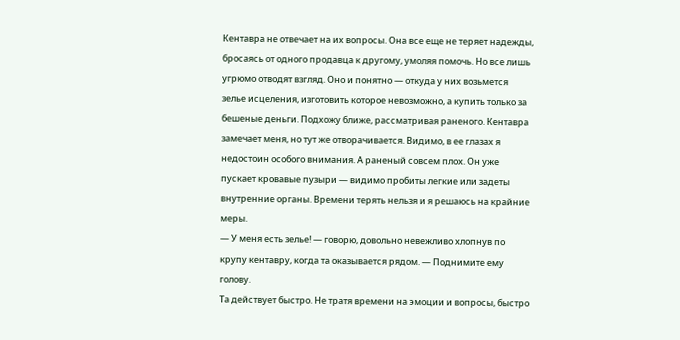Кентавра не отвечает на их вопросы. Она все еще не теряет надежды, бросаясь от одного продавца к другому, умоляя помочь. Но все лишь угрюмо отводят взгляд. Оно и понятно — откуда у них возьмется зелье исцеления, изготовить которое невозможно, а купить только за бешеные деньги. Подхожу ближе, рассматривая раненого. Кентавра замечает меня, но тут же отворачивается. Видимо, в ее глазах я недостоин особого внимания. А раненый совсем плох. Он уже пускает кровавые пузыри — видимо пробиты легкие или задеты внутренние органы. Времени терять нельзя и я решаюсь на крайние меры.
— У меня есть зелье! — говорю, довольно невежливо хлопнув по крупу кентавру, когда та оказывается рядом. — Поднимите ему голову.
Та действует быстро. Не тратя времени на эмоции и вопросы, быстро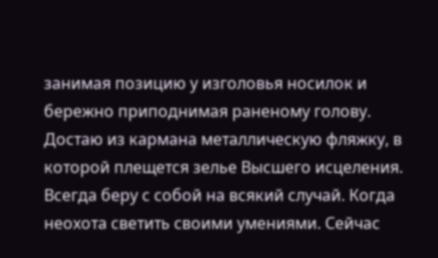занимая позицию у изголовья носилок и бережно приподнимая раненому голову. Достаю из кармана металлическую фляжку, в которой плещется зелье Высшего исцеления. Всегда беру с собой на всякий случай. Когда неохота светить своими умениями. Сейчас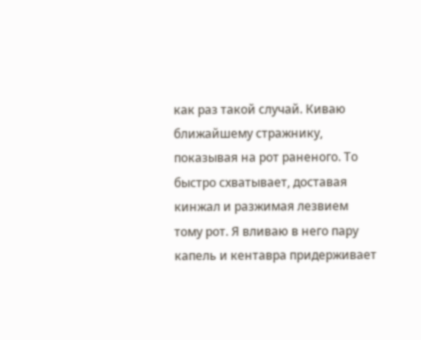как раз такой случай. Киваю ближайшему стражнику, показывая на рот раненого. То быстро схватывает, доставая кинжал и разжимая лезвием тому рот. Я вливаю в него пару капель и кентавра придерживает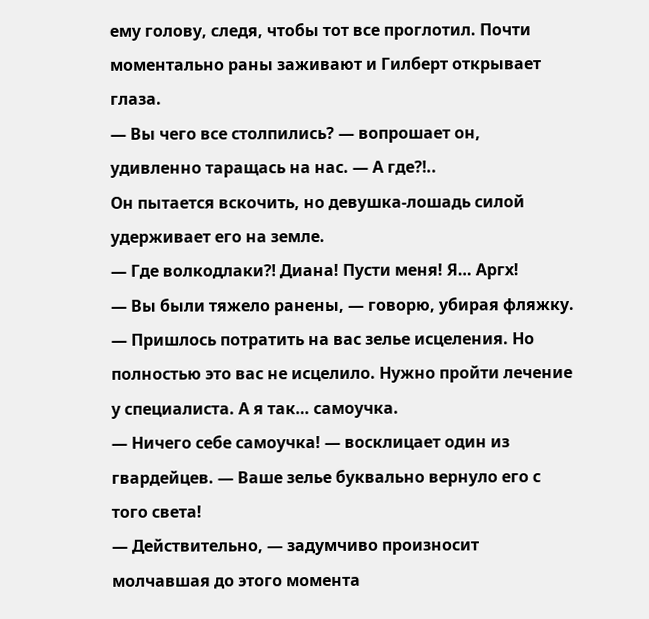ему голову, следя, чтобы тот все проглотил. Почти моментально раны заживают и Гилберт открывает глаза.
— Вы чего все столпились? — вопрошает он, удивленно таращась на нас. — А где⁈..
Он пытается вскочить, но девушка-лошадь силой удерживает его на земле.
— Где волкодлаки⁈ Диана! Пусти меня! Я… Аргх!
— Вы были тяжело ранены, — говорю, убирая фляжку. — Пришлось потратить на вас зелье исцеления. Но полностью это вас не исцелило. Нужно пройти лечение у специалиста. А я так… самоучка.
— Ничего себе самоучка! — восклицает один из гвардейцев. — Ваше зелье буквально вернуло его с того света!
— Действительно, — задумчиво произносит молчавшая до этого момента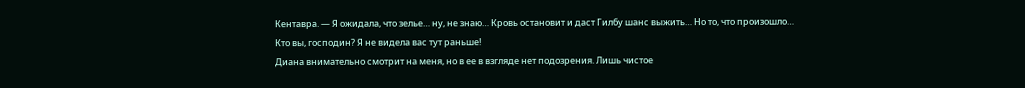Кентавра. — Я ожидала, что зелье… ну, не знаю… Кровь остановит и даст Гилбу шанс выжить… Но то, что произошло… Кто вы, господин? Я не видела вас тут раньше!
Диана внимательно смотрит на меня, но в ее в взгляде нет подозрения. Лишь чистое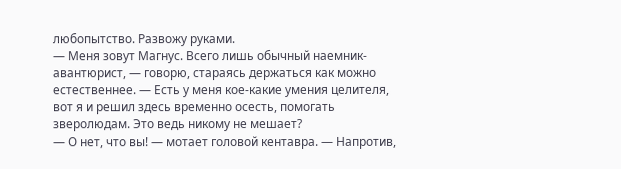любопытство. Развожу руками.
— Меня зовут Магнус. Всего лишь обычный наемник-авантюрист, — говорю, стараясь держаться как можно естественнее. — Есть у меня кое-какие умения целителя, вот я и решил здесь временно осесть, помогать зверолюдам. Это ведь никому не мешает?
— О нет, что вы! — мотает головой кентавра. — Напротив,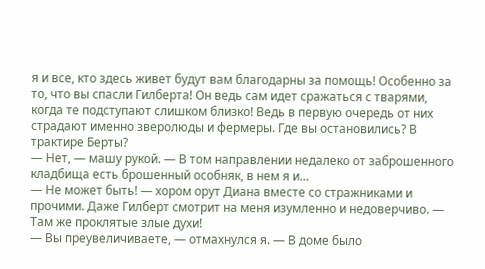я и все, кто здесь живет будут вам благодарны за помощь! Особенно за то, что вы спасли Гилберта! Он ведь сам идет сражаться с тварями, когда те подступают слишком близко! Ведь в первую очередь от них страдают именно зверолюды и фермеры. Где вы остановились? В трактире Берты?
— Нет, — машу рукой. — В том направлении недалеко от заброшенного кладбища есть брошенный особняк, в нем я и…
— Не может быть! — хором орут Диана вместе со стражниками и прочими. Даже Гилберт смотрит на меня изумленно и недоверчиво. — Там же проклятые злые духи!
— Вы преувеличиваете, — отмахнулся я. — В доме было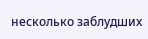несколько заблудших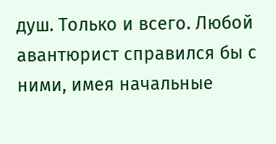душ. Только и всего. Любой авантюрист справился бы с ними, имея начальные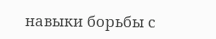навыки борьбы с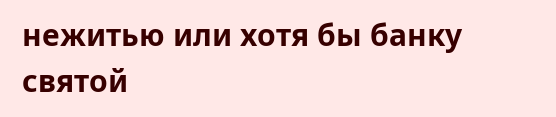нежитью или хотя бы банку святой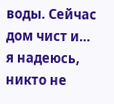воды. Сейчас дом чист и… я надеюсь, никто не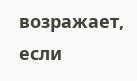возражает, если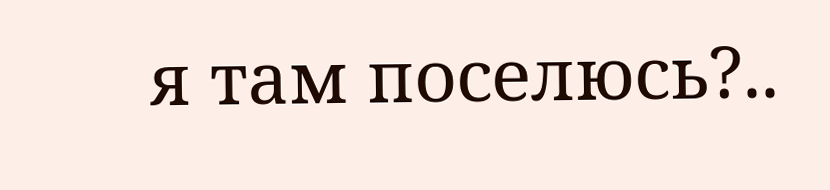я там поселюсь?..